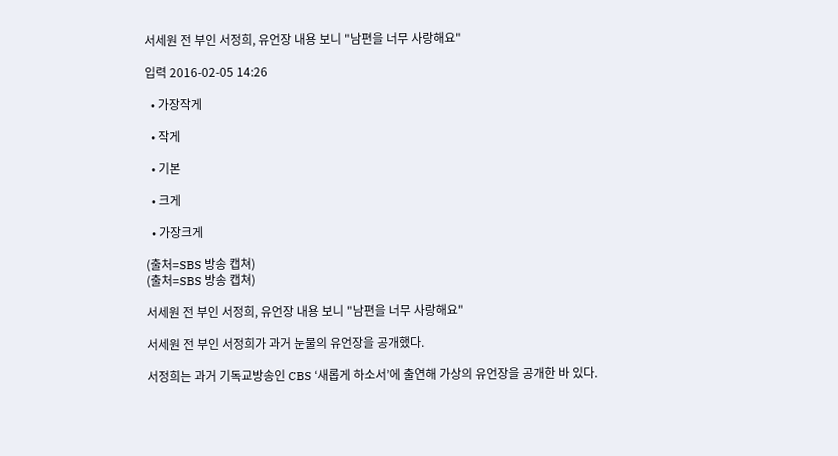서세원 전 부인 서정희, 유언장 내용 보니 "남편을 너무 사랑해요"

입력 2016-02-05 14:26

  • 가장작게

  • 작게

  • 기본

  • 크게

  • 가장크게

(출처=SBS 방송 캡쳐)
(출처=SBS 방송 캡쳐)

서세원 전 부인 서정희, 유언장 내용 보니 "남편을 너무 사랑해요"

서세원 전 부인 서정희가 과거 눈물의 유언장을 공개했다.

서정희는 과거 기독교방송인 CBS ‘새롭게 하소서’에 출연해 가상의 유언장을 공개한 바 있다.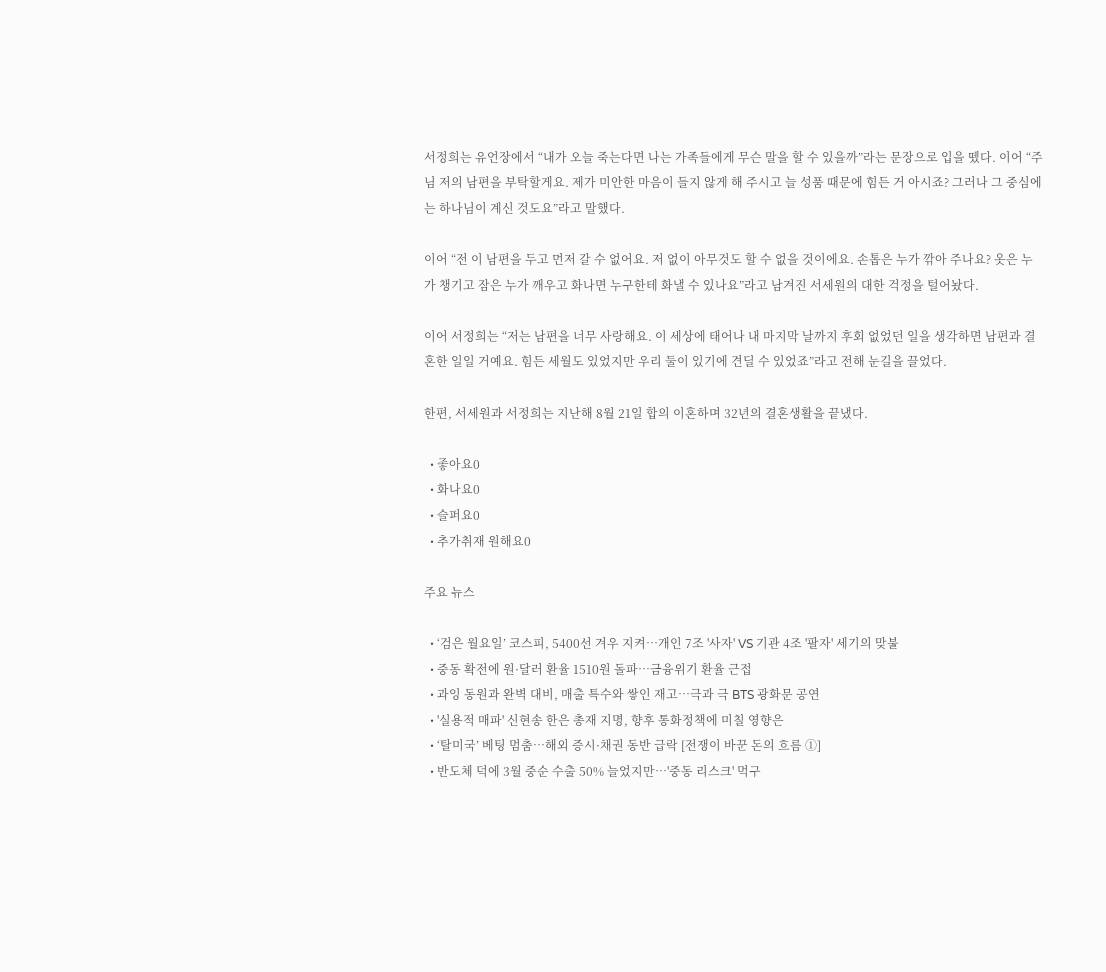서정희는 유언장에서 “내가 오늘 죽는다면 나는 가족들에게 무슨 말을 할 수 있을까”라는 문장으로 입을 뗐다. 이어 “주님 저의 남편을 부탁할게요. 제가 미안한 마음이 들지 않게 해 주시고 늘 성품 때문에 힘든 거 아시죠? 그러나 그 중심에는 하나님이 계신 것도요”라고 말했다.

이어 “전 이 남편을 두고 먼저 갈 수 없어요. 저 없이 아무것도 할 수 없을 것이에요. 손톱은 누가 깎아 주나요? 옷은 누가 챙기고 잠은 누가 깨우고 화나면 누구한테 화낼 수 있나요”라고 남겨진 서세원의 대한 걱정을 털어놨다.

이어 서정희는 “저는 남편을 너무 사랑해요. 이 세상에 태어나 내 마지막 날까지 후회 없었던 일을 생각하면 남편과 결혼한 일일 거예요. 힘든 세월도 있었지만 우리 둘이 있기에 견딜 수 있었죠”라고 전해 눈길을 끌었다.

한편, 서세원과 서정희는 지난해 8월 21일 합의 이혼하며 32년의 결혼생활을 끝냈다.

  • 좋아요0
  • 화나요0
  • 슬퍼요0
  • 추가취재 원해요0

주요 뉴스

  • ‘검은 월요일’ 코스피, 5400선 겨우 지켜⋯개인 7조 '사자' VS 기관 4조 '팔자' 세기의 맞불
  • 중동 확전에 원·달러 환율 1510원 돌파…금융위기 환율 근접
  • 과잉 동원과 완벽 대비, 매출 특수와 쌓인 재고…극과 극 BTS 광화문 공연
  • '실용적 매파' 신현송 한은 총재 지명, 향후 통화정책에 미칠 영향은
  • ‘탈미국’ 베팅 멈춤…해외 증시·채권 동반 급락 [전쟁이 바꾼 돈의 흐름 ①]
  • 반도체 덕에 3월 중순 수출 50% 늘었지만⋯'중동 리스크' 먹구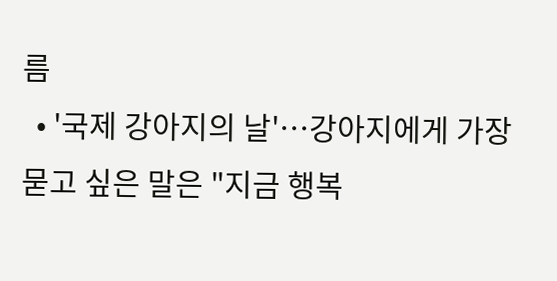름
  • '국제 강아지의 날'…강아지에게 가장 묻고 싶은 말은 "지금 행복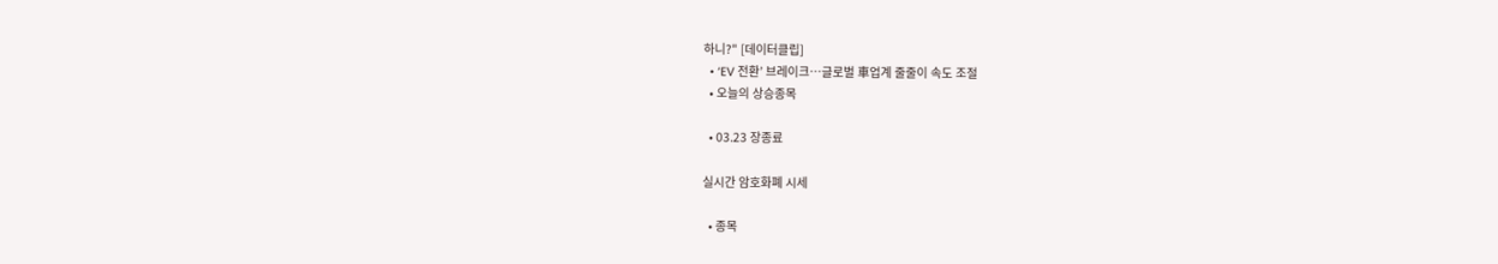하니?" [데이터클립]
  • ‘EV 전환’ 브레이크…글로벌 車업계 줄줄이 속도 조절
  • 오늘의 상승종목

  • 03.23 장종료

실시간 암호화폐 시세

  • 종목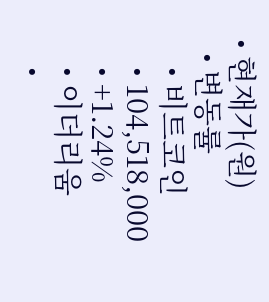• 현재가(원)
  • 변동률
    • 비트코인
    • 104,518,000
    • +1.24%
    • 이더리움
    •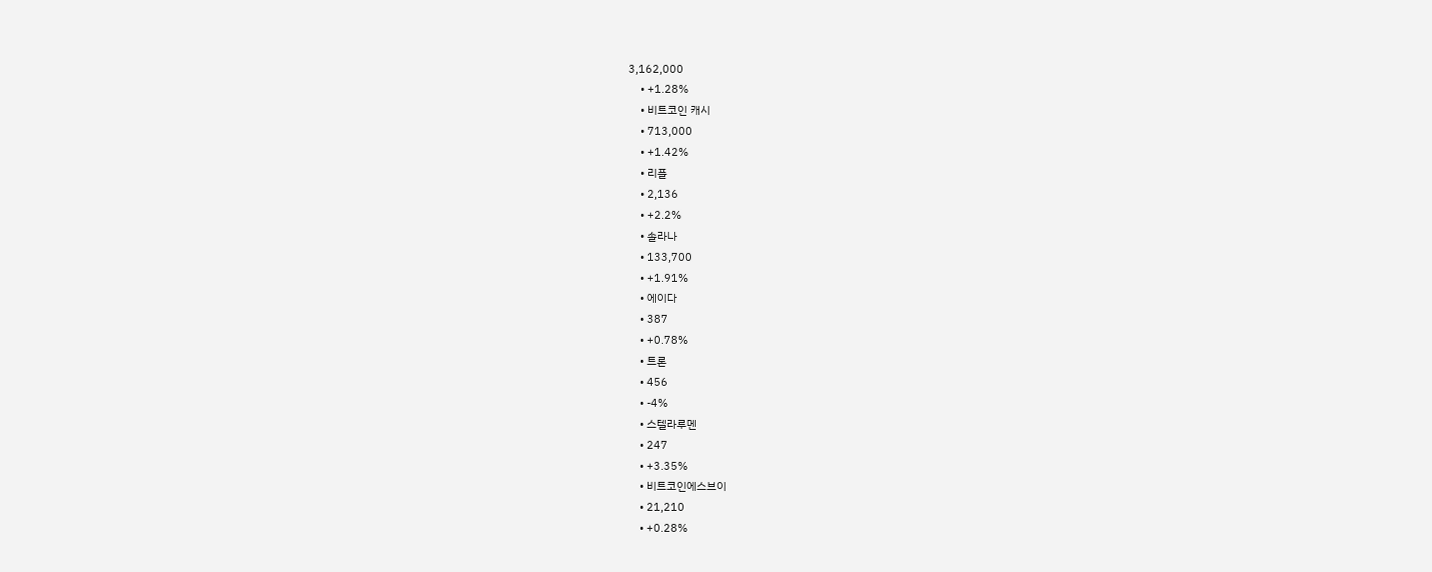3,162,000
    • +1.28%
    • 비트코인 캐시
    • 713,000
    • +1.42%
    • 리플
    • 2,136
    • +2.2%
    • 솔라나
    • 133,700
    • +1.91%
    • 에이다
    • 387
    • +0.78%
    • 트론
    • 456
    • -4%
    • 스텔라루멘
    • 247
    • +3.35%
    • 비트코인에스브이
    • 21,210
    • +0.28%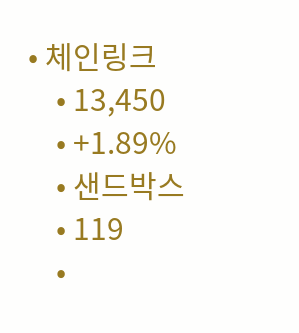• 체인링크
    • 13,450
    • +1.89%
    • 샌드박스
    • 119
    •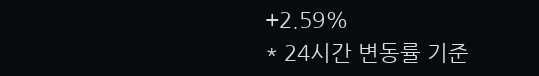+2.59%
* 24시간 변동률 기준